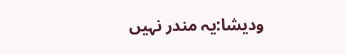ودیشا:یہ مندر نہیں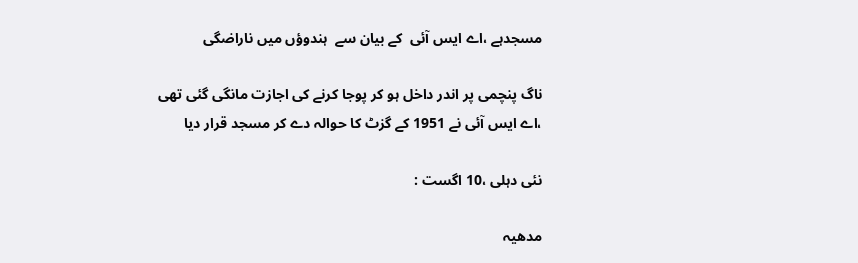مسجدہے ،اے ایس آئی  کے بیان سے  ہندوؤں میں ناراضگی

ناگ پنچمی پر اندر داخل ہو کر پوجا کرنے کی اجازت مانگی گئی تھی ،اے ایس آئی نے 1951 کے گزٹ کا حوالہ دے کر مسجد قرار دیا

نئی دہلی ،10 اگست :

مدھیہ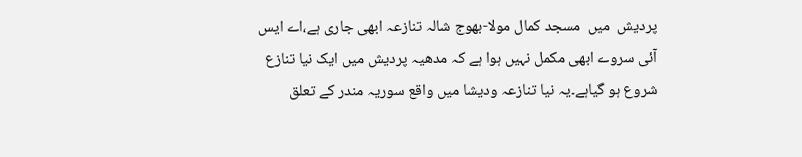پردیش  میں  مسجد کمال مولا-بھوج شالہ تنازعہ ابھی جاری ہے،اے ایس آئی سروے ابھی مکمل نہیں ہوا ہے کہ مدھیہ پردیش میں ایک نیا تنازع شروع ہو گیاہے۔یہ نیا تنازعہ ودیشا میں واقع سوریہ مندر کے تعلق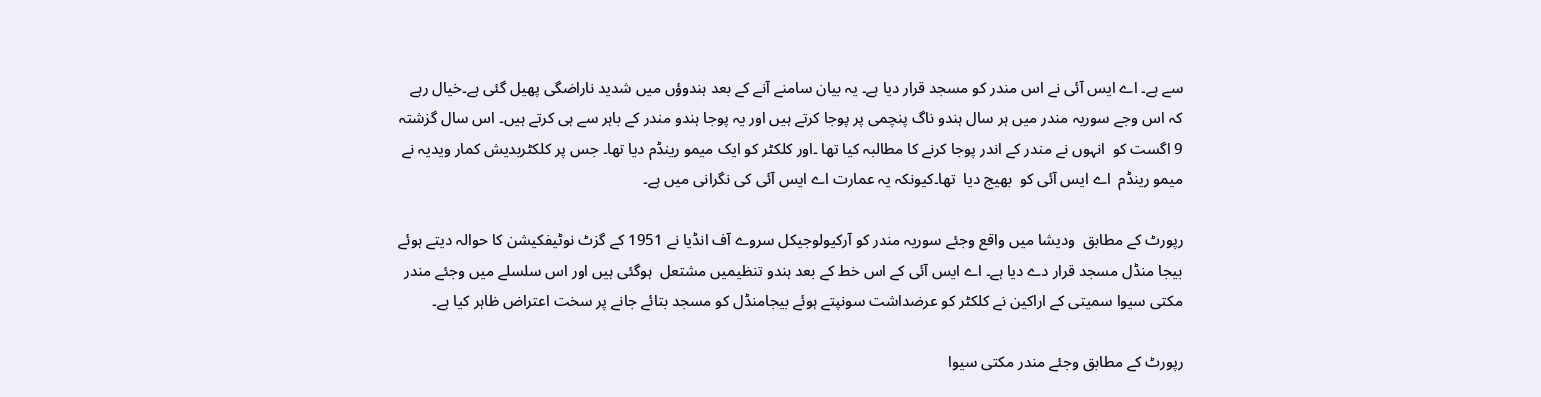سے ہے۔ اے ایس آئی نے اس مندر کو مسجد قرار دیا ہے۔ یہ بیان سامنے آنے کے بعد ہندوؤں میں شدید ناراضگی پھیل گئی ہے۔خیال رہے کہ اس وجے سوریہ مندر میں ہر سال ہندو ناگ پنچمی پر پوجا کرتے ہیں اور یہ پوجا ہندو مندر کے باہر سے ہی کرتے ہیں۔ اس سال گزشتہ 9 اگست کو  انہوں نے مندر کے اندر پوجا کرنے کا مطالبہ کیا تھا ۔اور کلکٹر کو ایک میمو رینڈم دیا تھا۔ جس پر کلکٹربدیش کمار ویدیہ نے   میمو رینڈم  اے ایس آئی کو  بھیج دیا  تھا۔کیونکہ یہ عمارت اے ایس آئی کی نگرانی میں ہے۔

رپورٹ کے مطابق  ودیشا میں واقع وجئے سوریہ مندر کو آرکیولوجیکل سروے آف انڈیا نے 1951 کے گزٹ نوٹیفکیشن کا حوالہ دیتے ہوئے بیجا منڈل مسجد قرار دے دیا ہے۔ اے ایس آئی کے اس خط کے بعد ہندو تنظیمیں مشتعل  ہوگئی ہیں اور اس سلسلے میں وجئے مندر مکتی سیوا سمیتی کے اراکین نے کلکٹر کو عرضداشت سونپتے ہوئے بیجامنڈل کو مسجد بتائے جانے پر سخت اعتراض ظاہر کیا ہے۔

رپورٹ کے مطابق وجئے مندر مکتی سیوا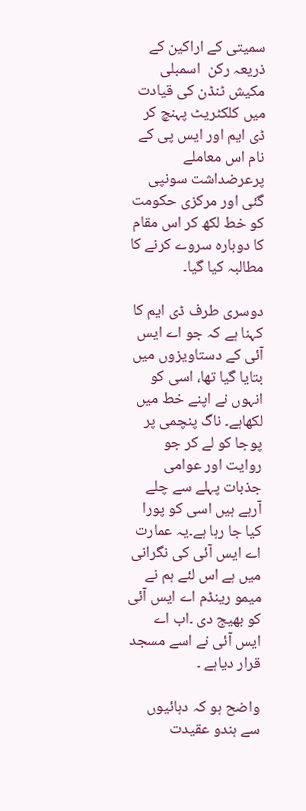سمیتی کے اراکین کے ذریعہ رکن  اسمبلی مکیش ٹنڈن کی قیادت میں کلکٹریٹ پہنچ کر ڈی ایم اور ایس پی کے نام اس معاملے پرعرضداشت سونپی گئی اور مرکزی حکومت کو خط لکھ کر اس مقام کا دوبارہ سروے کرنے کا مطالبہ کیا گیا۔

دوسری طرف ڈی ایم کا کہنا ہے کہ جو اے ایس آئی کے دستاویزوں میں بتایا گیا تھا، اسی کو انہوں نے اپنے خط میں لکھاہے۔ ناگ پنچمی پر پوجا کو لے کر جو روایت اور عوامی جذبات پہلے سے چلے آرہے ہیں اسی کو پورا کیا جا رہا ہے۔یہ عمارت اے ایس آئی کی نگرانی میں ہے اس لئے ہم نے میمو رینڈم اے ایس آئی کو بھیج دی ۔اب اے ایس آئی نے اسے مسجد قرار دیاہے ۔

واضح ہو کہ دہائیوں سے ہندو عقیدت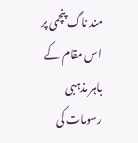مند ناگ پنچمی پر اس مقام کے باہر مذہبی رسومات کی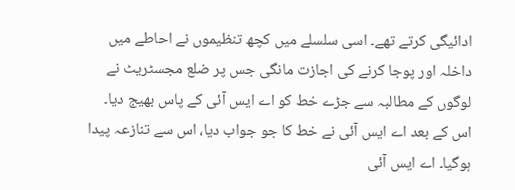ادائیگی کرتے تھے۔ اسی سلسلے میں کچھ تنظیموں نے احاطے میں داخلہ اور پوجا کرنے کی اجازت مانگی جس پر ضلع مجسٹریٹ نے لوگوں کے مطالبہ سے جڑے خط کو اے ایس آئی کے پاس بھیج دیا۔ اس کے بعد اے ایس آئی نے خط کا جو جواب دیا، اس سے تنازعہ پیدا ہوگیا۔ اے ایس آئی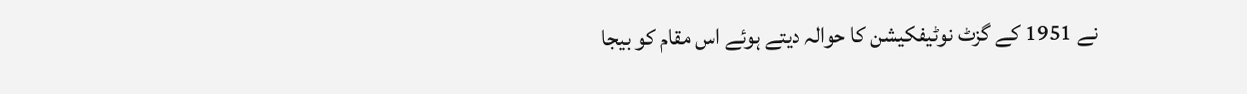نے 1951 کے گزٹ نوٹیفکیشن کا حوالہ دیتے ہوئے اس مقام کو بیجا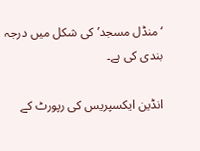‘منڈل مسجد’ کی شکل میں درجہ بندی کی ہے۔

انڈین ایکسپریس کی رپورٹ کے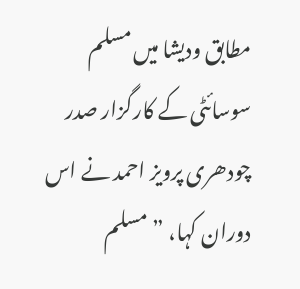مطابق ودیشا میں مسلم سوسائٹی کے کارگزار صدر چودھری پرویز احمد نے اس دوران کہا، ”مسلم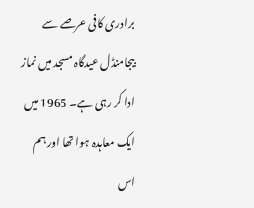برادری کافی عرصے سے بیجامنڈل عیدگاہ مسجد میں نماز ادا کر رہی ہے۔ 1965 میں ایک معاہدہ ہوا تھا اور ہم اس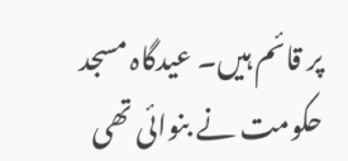پر قائم ہیں۔ عیدگاہ مسجد حکومت نے بنوائی تھی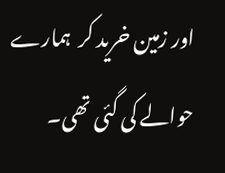اور زمین خرید کر  ہمارے حوالے کی گئی تھی۔